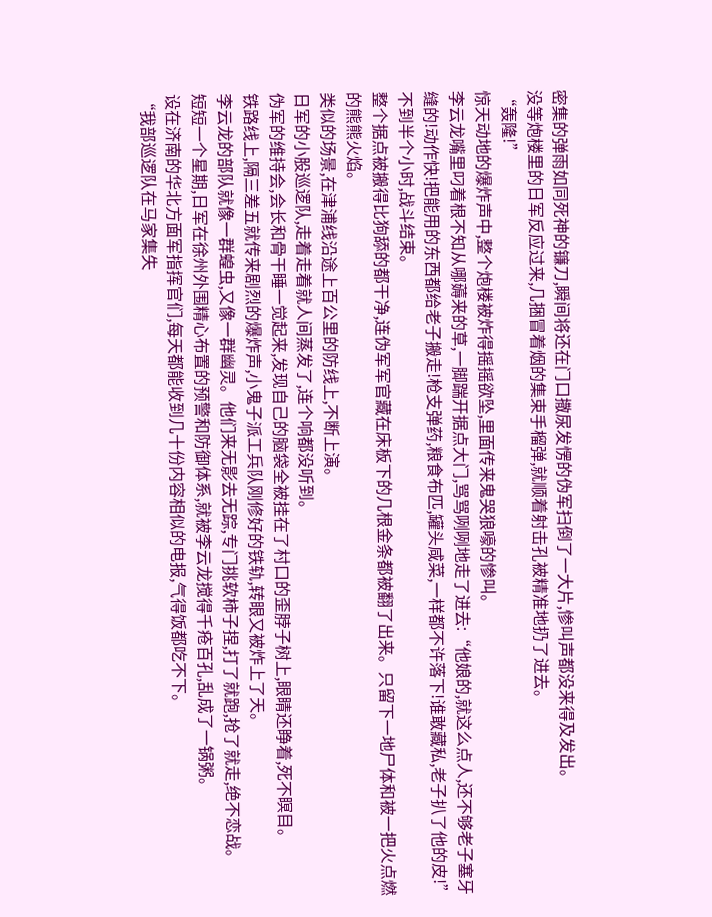密集的弹雨如同死神的镰刀,瞬间将还在门口撒尿发愣的伪军扫倒了一大片,惨叫声都没来得及发出。
没等炮楼里的日军反应过来,几捆冒着烟的集束手榴弹,就顺着射击孔被精准地扔了进去。
“轰隆!”
惊天动地的爆炸声中,整个炮楼被炸得摇摇欲坠,里面传来鬼哭狼嚎的惨叫。
李云龙嘴里叼着根不知从哪薅来的草,一脚踹开据点大门,骂骂咧咧地走了进去:“他娘的,就这么点人,还不够老子塞牙缝的!动作快!把能用的东西都给老子搬走!枪支弹药,粮食布匹,罐头咸菜,一样都不许落下!谁敢藏私,老子扒了他的皮!”
不到半个小时,战斗结束。
整个据点被搬得比狗舔的都干净,连伪军军官藏在床板下的几根金条都被翻了出来。只留下一地尸体和被一把火点燃的熊熊火焰。
类似的场景,在津浦线沿途上百公里的防线上,不断上演。
日军的小股巡逻队,走着走着就人间蒸发了,连个响都没听到。
伪军的维持会,会长和骨干睡一觉起来,发现自己的脑袋全被挂在了村口的歪脖子树上,眼睛还睁着,死不瞑目。
铁路线上,隔三差五就传来剧烈的爆炸声,小鬼子派工兵队刚修好的铁轨,转眼又被炸上了天。
李云龙的部队就像一群蝗虫,又像一群幽灵。他们来无影去无踪,专门挑软柿子捏,打了就跑,抢了就走,绝不恋战。
短短一个星期,日军在徐州外围精心布置的预警和防御体系,就被李云龙搅得千疮百孔,乱成了一锅粥。
设在济南的华北方面军指挥官们,每天都能收到几十份内容相似的电报,气得饭都吃不下。
“我部巡逻队在马家集失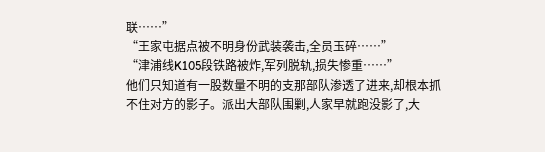联……”
“王家屯据点被不明身份武装袭击,全员玉碎……”
“津浦线K105段铁路被炸,军列脱轨,损失惨重……”
他们只知道有一股数量不明的支那部队渗透了进来,却根本抓不住对方的影子。派出大部队围剿,人家早就跑没影了,大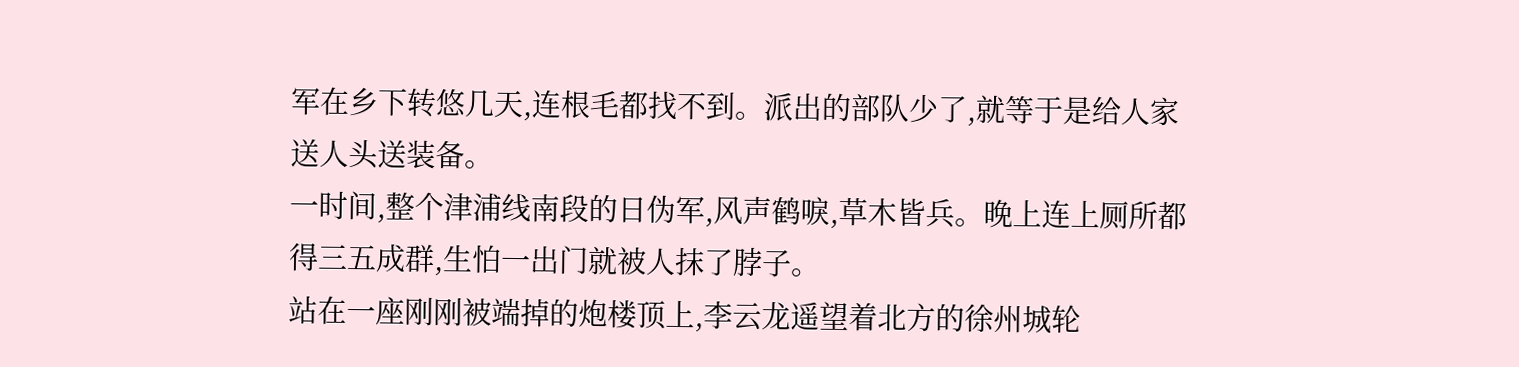军在乡下转悠几天,连根毛都找不到。派出的部队少了,就等于是给人家送人头送装备。
一时间,整个津浦线南段的日伪军,风声鹤唳,草木皆兵。晚上连上厕所都得三五成群,生怕一出门就被人抹了脖子。
站在一座刚刚被端掉的炮楼顶上,李云龙遥望着北方的徐州城轮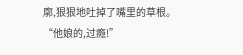廓,狠狠地吐掉了嘴里的草根。
“他娘的,过瘾!”